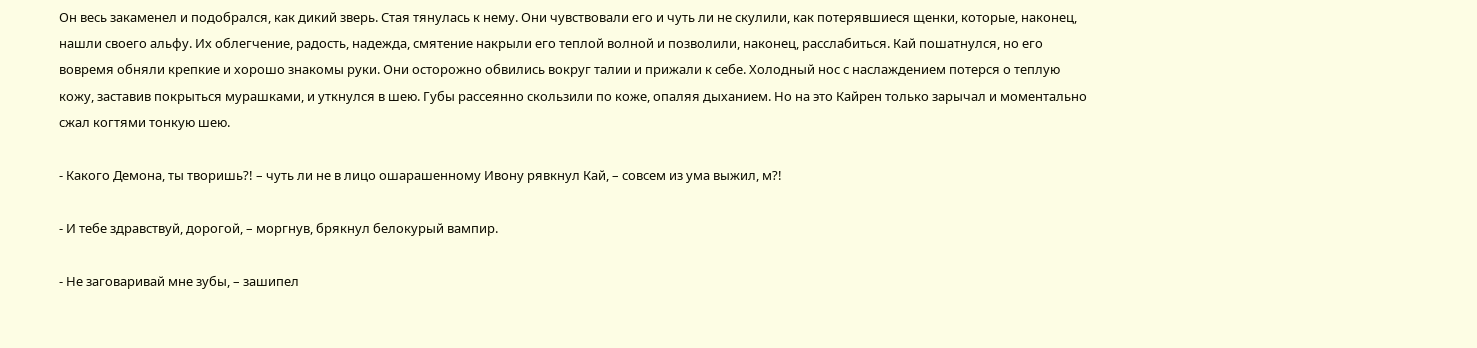Он весь закаменел и подобрался, как дикий зверь. Стая тянулась к нему. Они чувствовали его и чуть ли не скулили, как потерявшиеся щенки, которые, наконец, нашли своего альфу. Их облегчение, радость, надежда, смятение накрыли его теплой волной и позволили, наконец, расслабиться. Кай пошатнулся, но его вовремя обняли крепкие и хорошо знакомы руки. Они осторожно обвились вокруг талии и прижали к себе. Холодный нос с наслаждением потерся о теплую кожу, заставив покрыться мурашками, и уткнулся в шею. Губы рассеянно скользили по коже, опаляя дыханием. Но на это Кайрен только зарычал и моментально сжал когтями тонкую шею.

- Какого Демона, ты творишь?! – чуть ли не в лицо ошарашенному Ивону рявкнул Кай, – совсем из ума выжил, м?!

- И тебе здравствуй, дорогой, – моргнув, брякнул белокурый вампир.

- Не заговаривай мне зубы, – зашипел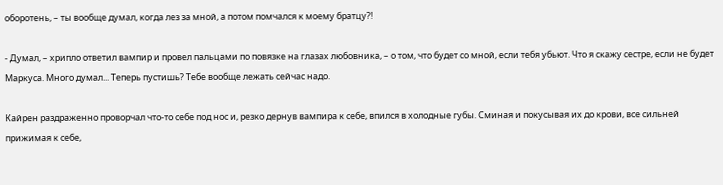оборотень, – ты вообще думал, когда лез за мной, а потом помчался к моему братцу?!

- Думал, – хрипло ответил вампир и провел пальцами по повязке на глазах любовника, – о том, что будет со мной, если тебя убьют. Что я скажу сестре, если не будет Маркуса. Много думал... Теперь пустишь? Тебе вообще лежать сейчас надо.

Кайрен раздраженно проворчал что-то себе под нос и, резко дернув вампира к себе, впился в холодные губы. Сминая и покусывая их до крови, все сильней прижимая к себе,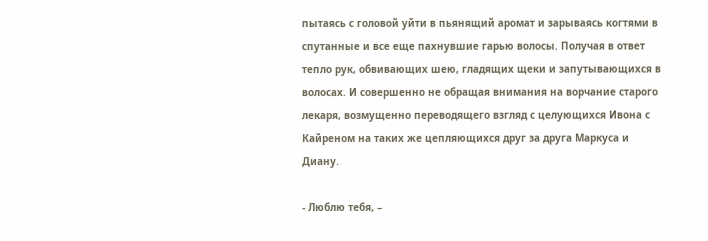пытаясь с головой уйти в пьянящий аромат и зарываясь когтями в спутанные и все еще пахнувшие гарью волосы. Получая в ответ тепло рук, обвивающих шею, гладящих щеки и запутывающихся в волосах. И совершенно не обращая внимания на ворчание старого лекаря, возмущенно переводящего взгляд с целующихся Ивона с Кайреном на таких же цепляющихся друг за друга Маркуса и Диану.

- Люблю тебя, –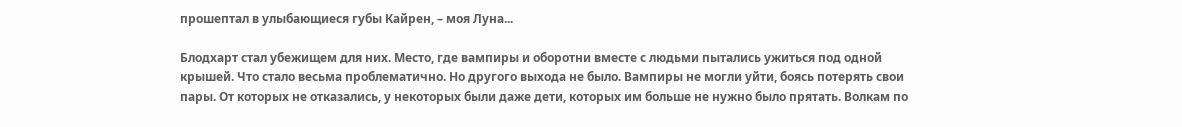прошептал в улыбающиеся губы Кайрен, – моя Луна...

Блодхарт стал убежищем для них. Место, где вампиры и оборотни вместе с людьми пытались ужиться под одной крышей. Что стало весьма проблематично. Но другого выхода не было. Вампиры не могли уйти, боясь потерять свои пары. От которых не отказались, у некоторых были даже дети, которых им больше не нужно было прятать. Волкам по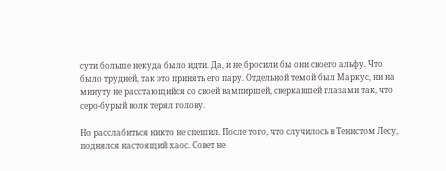сути больше некуда было идти. Да, и не бросили бы они своего альфу. Что было трудней, так это принять его пару. Отдельной темой был Маркус, ни на минуту не расстающийся со своей вампиршей, сверкавшей глазами так, что серо-бурый волк терял голову.

Но расслабиться никто не спешил. После того, что случилось в Тенистом Лесу, поднялся настоящий хаос. Совет не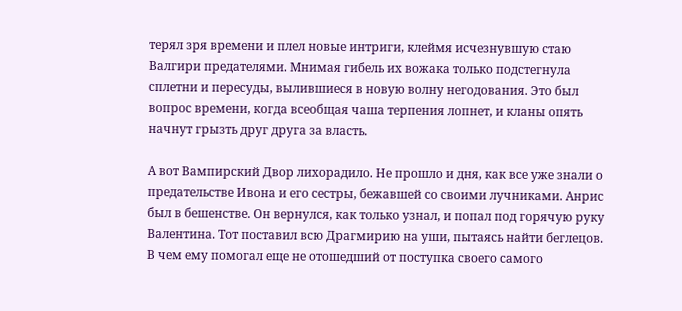терял зря времени и плел новые интриги, клеймя исчезнувшую стаю Валгири предателями. Мнимая гибель их вожака только подстегнула сплетни и пересуды, вылившиеся в новую волну негодования. Это был вопрос времени, когда всеобщая чаша терпения лопнет, и кланы опять начнут грызть друг друга за власть.

А вот Вампирский Двор лихорадило. Не прошло и дня, как все уже знали о предательстве Ивона и его сестры, бежавшей со своими лучниками. Анрис был в бешенстве. Он вернулся, как только узнал, и попал под горячую руку Валентина. Тот поставил всю Драгмирию на уши, пытаясь найти беглецов. В чем ему помогал еще не отошедший от поступка своего самого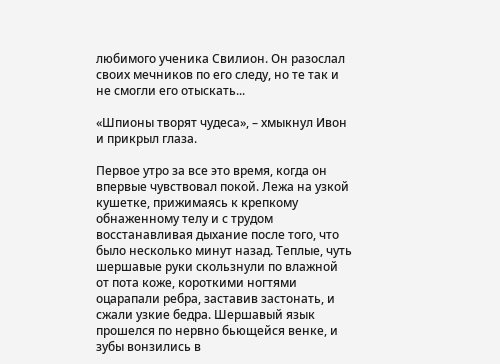любимого ученика Свилион. Он разослал своих мечников по его следу, но те так и не смогли его отыскать...

«Шпионы творят чудеса», – хмыкнул Ивон и прикрыл глаза.

Первое утро за все это время, когда он впервые чувствовал покой. Лежа на узкой кушетке, прижимаясь к крепкому обнаженному телу и с трудом восстанавливая дыхание после того, что было несколько минут назад. Теплые, чуть шершавые руки скользнули по влажной от пота коже, короткими ногтями оцарапали ребра, заставив застонать, и сжали узкие бедра. Шершавый язык прошелся по нервно бьющейся венке, и зубы вонзились в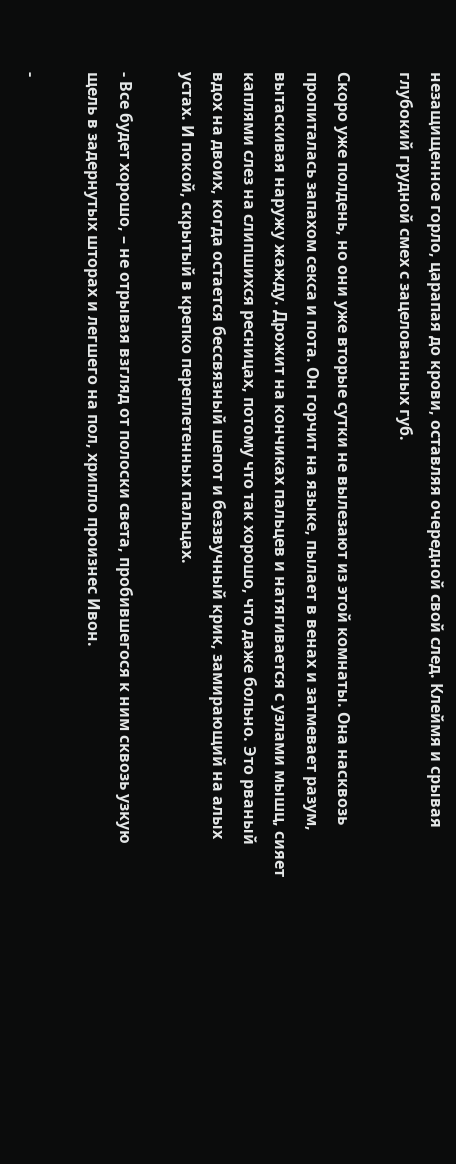незащищенное горло, царапая до крови, оставляя очередной свой след. Клеймя и срывая глубокий грудной смех с зацелованных губ.

Скоро уже полдень, но они уже вторые сутки не вылезают из этой комнаты. Она насквозь пропиталась запахом секса и пота. Он горчит на языке, пылает в венах и затмевает разум, вытаскивая наружу жажду. Дрожит на кончиках пальцев и натягивается с узлами мышц, сияет каплями слез на слипшихся ресницах, потому что так хорошо, что даже больно. Это рваный вдох на двоих, когда остается бессвязный шепот и беззвучный крик, замирающий на алых устах. И покой, скрытый в крепко переплетенных пальцах.

- Все будет хорошо, – не отрывая взгляд от полоски света, пробившегося к ним сквозь узкую щель в задернутых шторах и легшего на пол, хрипло произнес Ивон.

-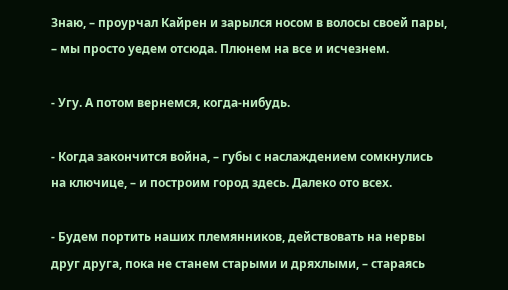Знаю, – проурчал Кайрен и зарылся носом в волосы своей пары, – мы просто уедем отсюда. Плюнем на все и исчезнем.

- Угу. А потом вернемся, когда-нибудь.

- Когда закончится война, – губы с наслаждением сомкнулись на ключице, – и построим город здесь. Далеко ото всех.

- Будем портить наших племянников, действовать на нервы друг друга, пока не станем старыми и дряхлыми, – стараясь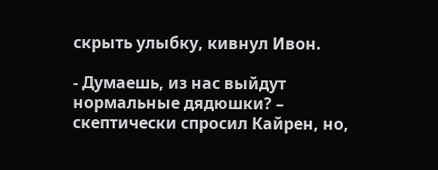скрыть улыбку, кивнул Ивон.

- Думаешь, из нас выйдут нормальные дядюшки? – скептически спросил Кайрен, но,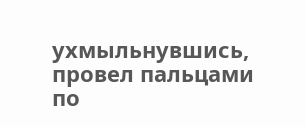ухмыльнувшись, провел пальцами по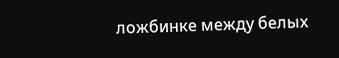ложбинке между белых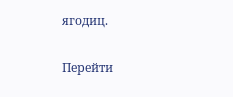ягодиц.

Перейти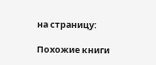на страницу:

Похожие книги